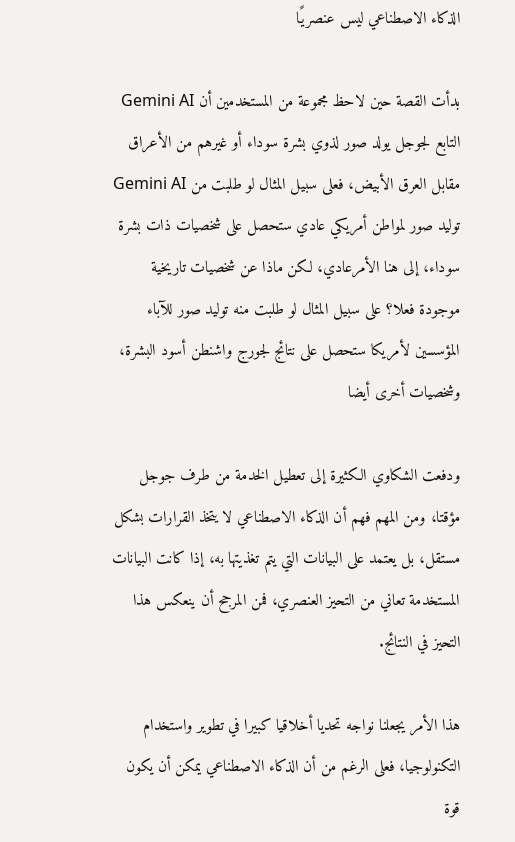الذكاء الاصطناعي ليس عنصريًا

بدأت القصة حين لاحظ مجموعة من المستخدمين أن Gemini AI التابع لجوجل يولد صور لذوي بشرة سوداء أو غيرهم من الأعراق مقابل العرق الأبيض، فعلى سبيل المثال لو طلبت من Gemini AI توليد صور لمواطن أمريكي عادي ستحصل على شخصيات ذات بشرة سوداء، إلى هنا الأمرعادي، لكن ماذا عن شخصيات تاريخية موجودة فعلا؟ على سبيل المثال لو طلبت منه توليد صور للآباء المؤسسين لأمريكا ستحصل على نتائج لجورج واشنطن أسود البشرة، وشخصيات أخرى أيضا

ودفعت الشكاوي الكثيرة إلى تعطيل الخدمة من طرف جوجل مؤقتا، ومن المهم فهم أن الذكاء الاصطناعي لا يتخذ القرارات بشكل مستقل، بل يعتمد على البيانات التي يتم تغذيتها به، إذا كانت البيانات المستخدمة تعاني من التحيز العنصري، فمن المرجح أن ينعكس هذا التحيز في النتائج.

هذا الأمر يجعلنا نواجه تحديا أخلاقيا كبيرا في تطوير واستخدام التكنولوجيا، فعلى الرغم من أن الذكاء الاصطناعي يمكن أن يكون قوة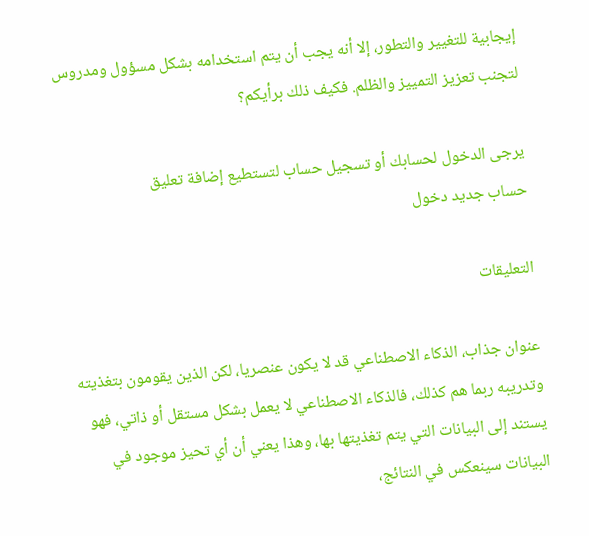إيجابية للتغيير والتطور، إلا أنه يجب أن يتم استخدامه بشكل مسؤول ومدروس لتجنب تعزيز التمييز والظلم. فكيف ذلك برأيكم؟

يرجى الدخول لحسابك أو تسجيل حساب لتستطيع إضافة تعليق
حساب جديد دخول

التعليقات

عنوان جذاب، الذكاء الاصطناعي قد لا يكون عنصريا، لكن الذين يقومون بتغذيته وتدريبه ربما هم كذلك، فالذكاء الاصطناعي لا يعمل بشكل مستقل أو ذاتي، فهو يستند إلى البيانات التي يتم تغذيتها بها، وهذا يعني أن أي تحيز موجود في البيانات سينعكس في النتائج،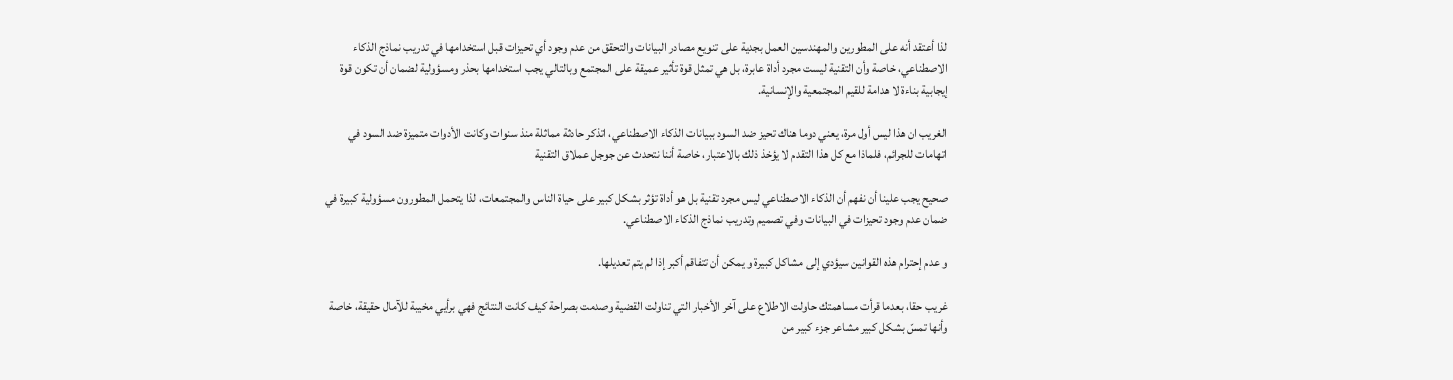لذا أعتقد أنه على المطورين والمهندسين العمل بجدية على تنويع مصادر البيانات والتحقق من عدم وجود أي تحيزات قبل استخدامها في تدريب نماذج الذكاء الاصطناعي، خاصة وأن التقنية ليست مجرد أداة عابرة، بل هي تمثل قوة تأثير عميقة على المجتمع وبالتالي يجب استخدامها بحذر ومسؤولية لضمان أن تكون قوة إيجابية بناءة لا هدامة للقيم المجتمعية والإنسانية.

الغريب ان هذا ليس أول مرة، يعني دوما هناك تحيز ضد السود ببيانات الذكاء الاصطناعي، اتذكر حادثة مماثلة منذ سنوات وكانت الأدوات متميزة ضد السود في اتهامات للجرائم، فلماذا مع كل هذا التقدم لا يؤخذ ذلك بالاعتبار، خاصة أننا نتحدث عن جوجل عملاق التقنية

صحيح يجب علينا أن نفهم أن الذكاء الاصطناعي ليس مجرد تقنية بل هو أداة تؤثر بشكل كبير على حياة الناس والمجتمعات، لذا يتحمل المطورون مسؤولية كبيرة في ضمان عدم وجود تحيزات في البيانات وفي تصميم وتدريب نماذج الذكاء الاصطناعي.

و عدم إحترام هذه القوانين سيؤدي إلى مشاكل كبيرة و يمكن أن تتفاقم أكبر إذا لم يتم تعديلها.

غريب حقا، بعدما قرأت مساهمتك حاولت الاطلاع على آخر الأخبار التي تناولت القضية وصدمت بصراحة كيف كانت النتائج فهي برأيي مخيبة للآمال حقيقة، خاصة وأنها تمسّ بشكل كبير مشاعر جزء كبير من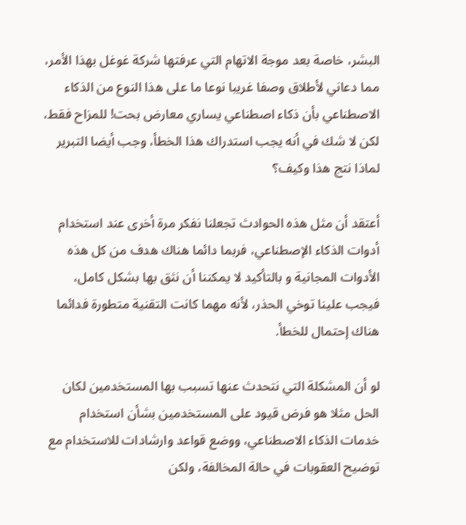البشر، خاصة بعد موجة الاتهام التي عرفتها شركة غوغل بهذا الأمر، مما دعاني لأطلاق وصفا غريبا نوعا ما على هذا النوع من الذكاء الاصطناعي بأن ذكاء اصطناعي يساري معارض بحت! للمزاح فقط، لكن لا شك في أنه يجب استدراك هذا الخطأ، وجب أيضا التبرير لماذا نتج هذا وكيف؟

أعتقد أن مثل هذه الحوادث تجعلنا نفكر مرة أخرى عند استخدام أدوات الذكاء الإصطناعي، فربما دائما هناك هدف من كل هذه الأدوات المجانية و بالتأكيد لا يمكننا أن نثق بها بشكل كامل، فيجب علينا توخي الحذر، لأنه مهما كانت التقنية متطورة فدائما هناك إحتمال للخطأ.

لو أن المشكلة التي نتحدث عنها تسبب بها المستخدمين لكان الحل مثلا هو فرض قيود على المستخدمين بشأن استخدام خدمات الذكاء الاصطناعي، ووضع قواعد وارشادات للاستخدام مع توضيح العقوبات في حالة المخالفة، ولكن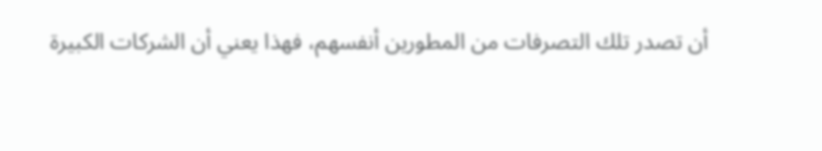أن تصدر تلك التصرفات من المطورين أنفسهم، فهذا يعني أن الشركات الكبيرة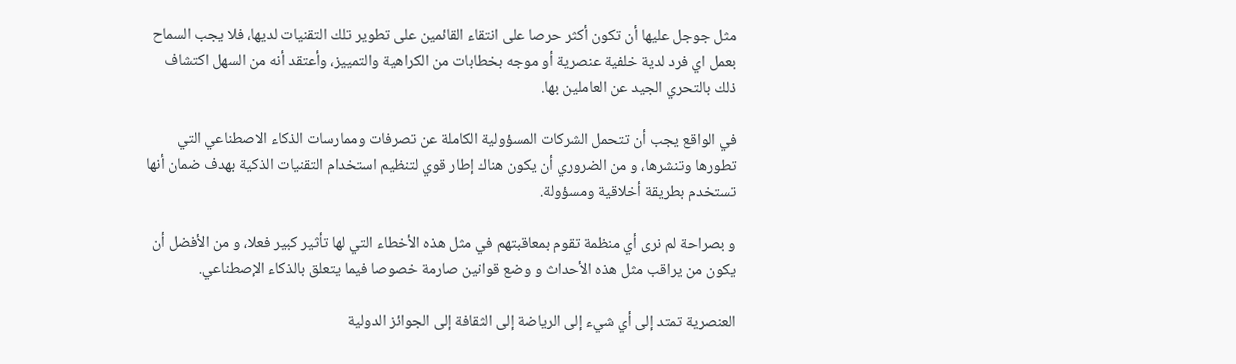مثل جوجل عليها أن تكون أكثر حرصا على انتقاء القائمين على تطوير تلك التقنيات لديها، فلا يجب السماح بعمل اي فرد لدية خلفية عنصرية أو موجه بخطابات من الكراهية والتمييز، وأعتقد أنه من السهل اكتشاف ذلك بالتحري الجيد عن العاملين بها.

في الواقع يجب أن تتحمل الشركات المسؤولية الكاملة عن تصرفات وممارسات الذكاء الاصطناعي التي تطورها وتنشرها، و من الضروري أن يكون هناك إطار قوي لتنظيم استخدام التقنيات الذكية بهدف ضمان أنها تستخدم بطريقة أخلاقية ومسؤولة.

و بصراحة لم نرى أي منظمة تقوم بمعاقبتهم في مثل هذه الأخطاء التي لها تأثير كبير فعلا، و من الأفضل أن يكون من يراقب مثل هذه الأحداث و وضع قوانين صارمة خصوصا فيما يتعلق بالذكاء الإصطناعي.

العنصرية تمتد إلى أي شيء إلى الرياضة إلى الثقافة إلى الجوائز الدولية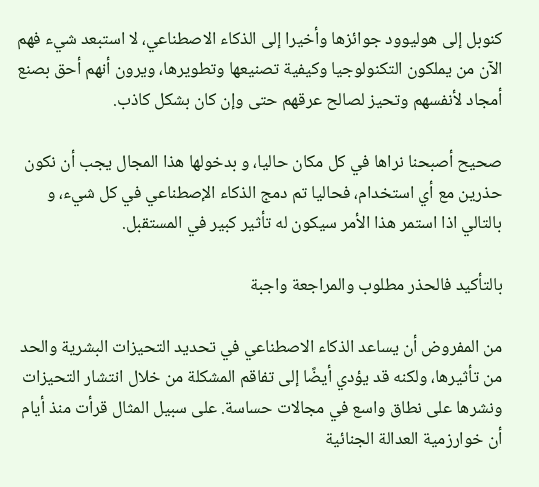كنوبل إلى هوليوود جوائزها وأخيرا إلى الذكاء الاصطناعي، لا استبعد شيء فهم الآن من يملكون التكنولوجيا وكيفية تصنيعها وتطويرها، ويرون أنهم أحق بصنع أمجاد لأنفسهم وتحيز لصالح عرقهم حتى وإن كان بشكل كاذب.

صحيح أصبحنا نراها في كل مكان حاليا، و بدخولها هذا المجال يجب أن نكون حذرين مع أي استخدام، فحاليا تم دمج الذكاء الإصطناعي في كل شيء، و بالتالي اذا استمر هذا الأمر سيكون له تأثير كبير في المستقبل.

بالتأكيد فالحذر مطلوب والمراجعة واجبة

من المفروض أن يساعد الذكاء الاصطناعي في تحديد التحيزات البشرية والحد من تأثيرها، ولكنه قد يؤدي أيضًا إلى تفاقم المشكلة من خلال انتشار التحيزات ونشرها على نطاق واسع في مجالات حساسة. على سبيل المثال قرأت منذ أيام أن خوارزمية العدالة الجنائية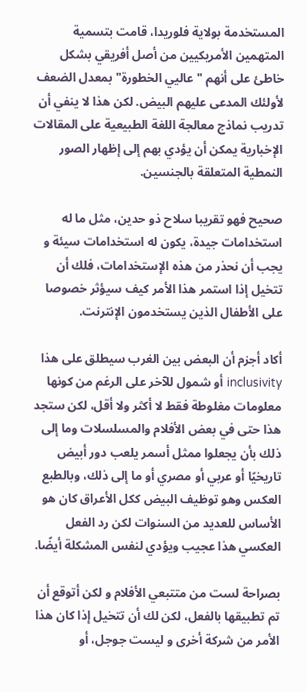المستخدمة بولاية فلوريدا، قامت بتسمية المتهمين الأمريكيين من أصل أفريقي بشكل خاطئ على أنهم "عاليي الخطورة" بمعدل الضعف لأولئك المدعى عليهم البيض. لكن هذا لا ينفي أن تدريب نماذج معالجة اللغة الطبيعية على المقالات الإخبارية يمكن أن يؤدي بهم إلى إظهار الصور النمطية المتعلقة بالجنسين.

صحيح فهو تقريبا سلاح ذو حدين، مثل ما له استخدامات جيدة، يكون له استخدامات سيئة و يجب أن نحذر من هذه الإستخدامات، فلك أن تتخيل إذا استمر هذا الأمر كيف سيؤثر خصوصا على الأطفال الذين يستخدمون الإنترنت.

أكاد أجزم أن البعض بين الغرب سيطلق على هذا inclusivity أو شمول للآخر على الرغم من كونها معلومات مغلوطة فقط لا أكثر ولا أقل، لكن ستجد هذا حتى في بعض الأفلام والمسلسلات وما إلى ذلك بأن يجعلوا ممثل أسمر يلعب دور أبيض تاريخيًا أو عربي أو مصري أو ما إلى ذلك، وبالطبع العكس وهو توظيف البيض ككل الأعراق كان هو الأساس للعديد من السنوات لكن رد الفعل العكسي هذا عجيب ويؤدي لنفس المشكلة أيضًا.

بصراحة لست من متتبعي الأفلام و لكن أتوقع أن تم تطبيقها بالفعل، لكن لك أن تتخيل إذا كان هذا الأمر من شركة أخرى و ليست جوجل، أو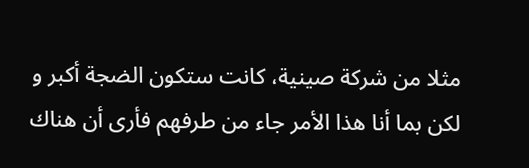مثلا من شركة صينية، كانت ستكون الضجة أكبر و لكن بما أنا هذا الأمر جاء من طرفهم فأرى أن هناك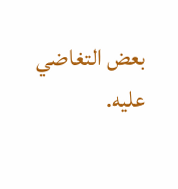بعض التغاضي عليه.